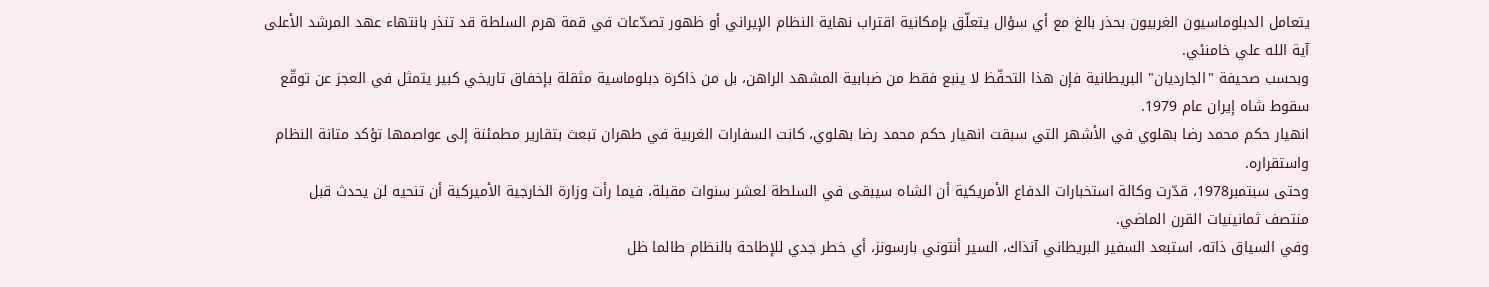يتعامل الدبلوماسيون الغربيون بحذر بالغ مع أي سؤال يتعلّق بإمكانية اقتراب نهاية النظام الإيراني أو ظهور تصدّعات في قمة هرم السلطة قد تنذر بانتهاء عهد المرشد الأعلى آية الله علي خامنئي.
وبحسب صحيفة "الجارديان" البريطانية فإن هذا التحفّظ لا ينبع فقط من ضبابية المشهد الراهن، بل من ذاكرة دبلوماسية مثقلة بإخفاق تاريخي كبير يتمثل في العجز عن توقّع سقوط شاه إيران عام 1979.
انهيار حكم محمد رضا بهلوي في الأشهر التي سبقت انهيار حكم محمد رضا بهلوي، كانت السفارات الغربية في طهران تبعث بتقارير مطمئنة إلى عواصمها تؤكد متانة النظام واستقراره.
وحتى سبتمبر1978، قدّرت وكالة استخبارات الدفاع الأمريكية أن الشاه سيبقى في السلطة لعشر سنوات مقبلة، فيما رأت وزارة الخارجية الأميركية أن تنحيه لن يحدث قبل منتصف ثمانينيات القرن الماضي.
وفي السياق ذاته، استبعد السفير البريطاني آنذاك، السير أنتوني بارسونز، أي خطر جدي للإطاحة بالنظام طالما ظل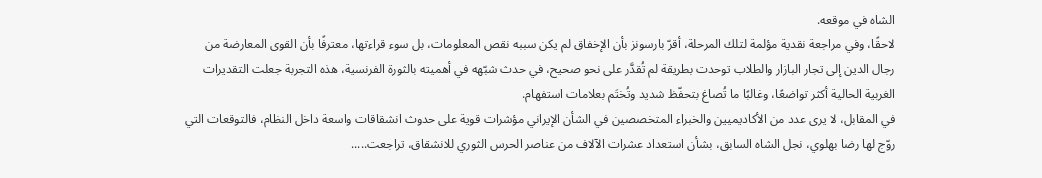الشاه في موقعه.
لاحقًا، وفي مراجعة نقدية مؤلمة لتلك المرحلة، أقرّ بارسونز بأن الإخفاق لم يكن سببه نقص المعلومات، بل سوء قراءتها، معترفًا بأن القوى المعارضة من رجال الدين إلى تجار البازار والطلاب توحدت بطريقة لم تُقدَّر على نحو صحيح، في حدث شبّهه في أهميته بالثورة الفرنسية، هذه التجربة جعلت التقديرات الغربية الحالية أكثر تواضعًا، وغالبًا ما تُصاغ بتحفّظ شديد وتُختَم بعلامات استفهام.
في المقابل، لا يرى عدد من الأكاديميين والخبراء المتخصصين في الشأن الإيراني مؤشرات قوية على حدوث انشقاقات واسعة داخل النظام، فالتوقعات التي روّج لها رضا بهلوي، نجل الشاه السابق، بشأن استعداد عشرات الآلاف من عناصر الحرس الثوري للانشقاق، تراجعت.....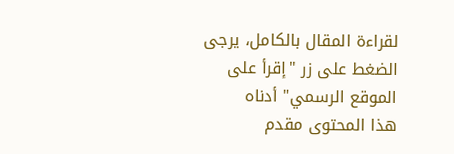لقراءة المقال بالكامل، يرجى الضغط على زر "إقرأ على الموقع الرسمي" أدناه
هذا المحتوى مقدم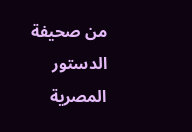من صحيفة الدستور المصرية